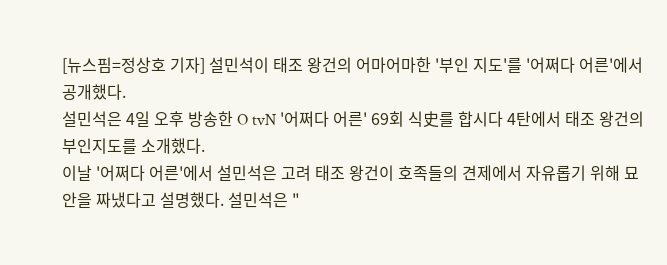[뉴스핌=정상호 기자] 설민석이 태조 왕건의 어마어마한 '부인 지도'를 '어쩌다 어른'에서 공개했다.
설민석은 4일 오후 방송한 O tvN '어쩌다 어른' 69회 식史를 합시다 4탄에서 태조 왕건의 부인지도를 소개했다.
이날 '어쩌다 어른'에서 설민석은 고려 태조 왕건이 호족들의 견제에서 자유롭기 위해 묘안을 짜냈다고 설명했다. 설민석은 "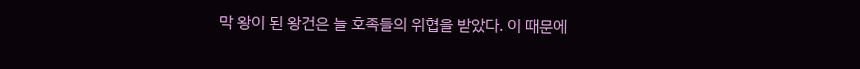막 왕이 된 왕건은 늘 호족들의 위협을 받았다. 이 때문에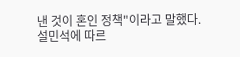낸 것이 혼인 정책"이라고 말했다.
설민석에 따르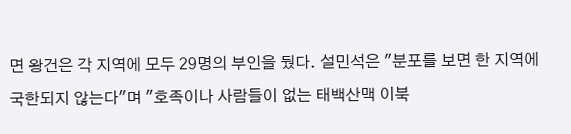면 왕건은 각 지역에 모두 29명의 부인을 뒀다. 설민석은 "분포를 보면 한 지역에 국한되지 않는다"며 "호족이나 사람들이 없는 태백산맥 이북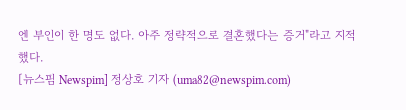엔 부인이 한 명도 없다. 아주 정략적으로 결혼했다는 증거"라고 지적했다.
[뉴스핌 Newspim] 정상호 기자 (uma82@newspim.com)